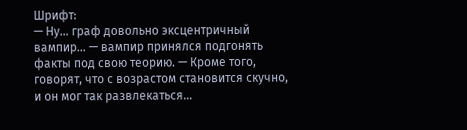Шрифт:
— Ну… граф довольно эксцентричный вампир… — вампир принялся подгонять факты под свою теорию. — Кроме того, говорят, что с возрастом становится скучно, и он мог так развлекаться…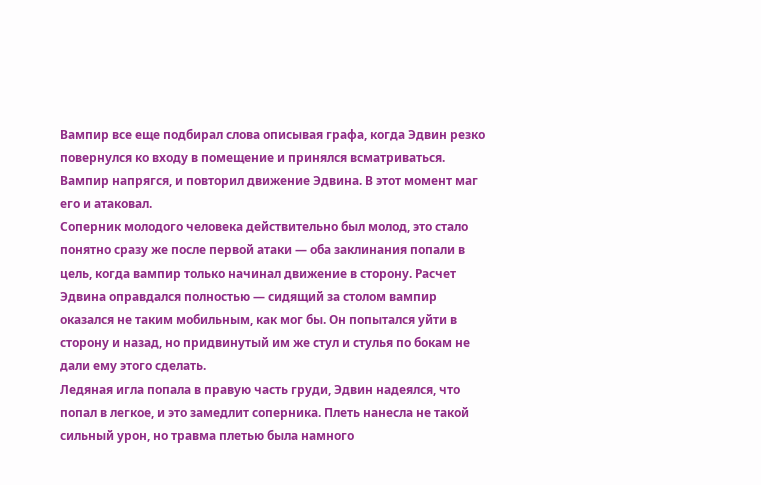Вампир все еще подбирал слова описывая графа, когда Эдвин резко повернулся ко входу в помещение и принялся всматриваться. Вампир напрягся, и повторил движение Эдвина. В этот момент маг его и атаковал.
Соперник молодого человека действительно был молод, это стало понятно сразу же после первой атаки — оба заклинания попали в цель, когда вампир только начинал движение в сторону. Расчет Эдвина оправдался полностью — сидящий за столом вампир оказался не таким мобильным, как мог бы. Он попытался уйти в сторону и назад, но придвинутый им же стул и стулья по бокам не дали ему этого сделать.
Ледяная игла попала в правую часть груди, Эдвин надеялся, что попал в легкое, и это замедлит соперника. Плеть нанесла не такой сильный урон, но травма плетью была намного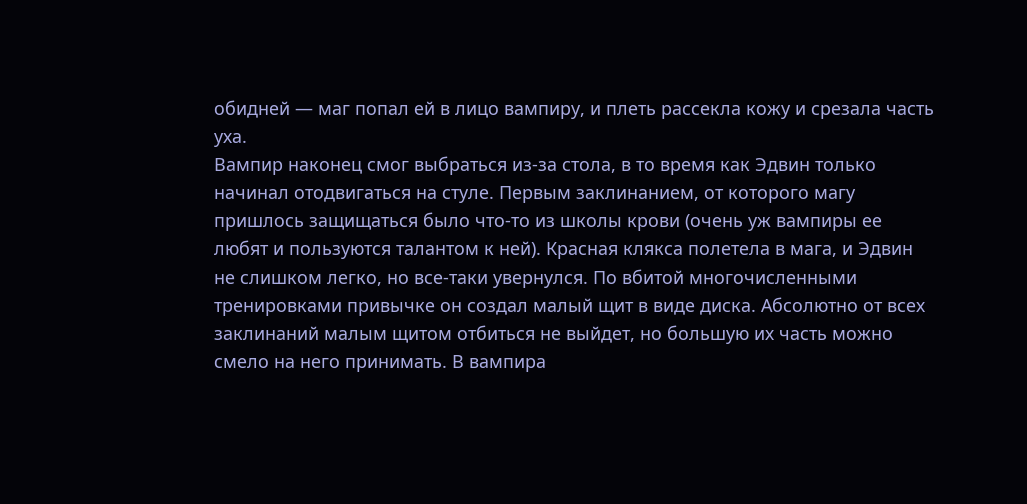обидней — маг попал ей в лицо вампиру, и плеть рассекла кожу и срезала часть уха.
Вампир наконец смог выбраться из-за стола, в то время как Эдвин только начинал отодвигаться на стуле. Первым заклинанием, от которого магу пришлось защищаться было что-то из школы крови (очень уж вампиры ее любят и пользуются талантом к ней). Красная клякса полетела в мага, и Эдвин не слишком легко, но все-таки увернулся. По вбитой многочисленными тренировками привычке он создал малый щит в виде диска. Абсолютно от всех заклинаний малым щитом отбиться не выйдет, но большую их часть можно смело на него принимать. В вампира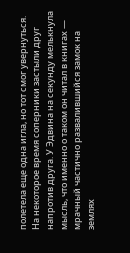полетела еще одна игла, но тот смог увернуться.
На некоторое время соперники застыли друг напротив друга. У Эдвина на секунду мелькнула мысль, что именно о таком он читал в книгах — мрачный частично развалившийся замок на землях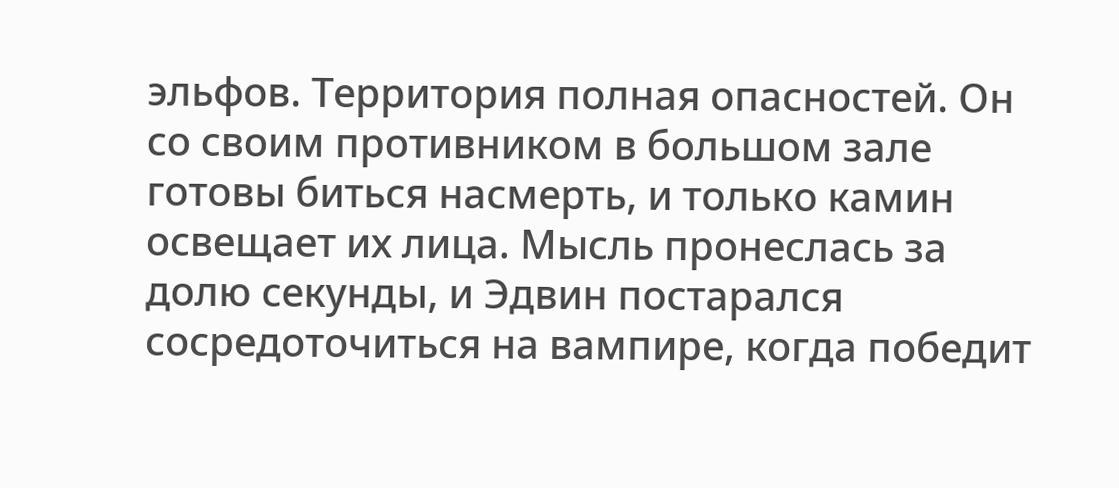эльфов. Территория полная опасностей. Он со своим противником в большом зале готовы биться насмерть, и только камин освещает их лица. Мысль пронеслась за долю секунды, и Эдвин постарался сосредоточиться на вампире, когда победит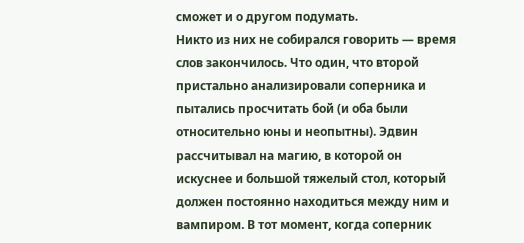сможет и о другом подумать.
Никто из них не собирался говорить — время слов закончилось. Что один, что второй пристально анализировали соперника и пытались просчитать бой (и оба были относительно юны и неопытны). Эдвин рассчитывал на магию, в которой он искуснее и большой тяжелый стол, который должен постоянно находиться между ним и вампиром. В тот момент, когда соперник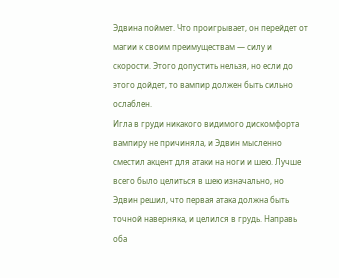Эдвина поймет. Что проигрывает, он перейдет от магии к своим преимуществам — силу и скорости. Этого допустить нельзя, но если до этого дойдет, то вампир должен быть сильно ослаблен.
Игла в груди никакого видимого дискомфорта вампиру не причиняла, и Эдвин мысленно сместил акцент для атаки на ноги и шею. Лучше всего было целиться в шею изначально, но Эдвин решил, что первая атака должна быть точной наверняка, и целился в грудь. Направь оба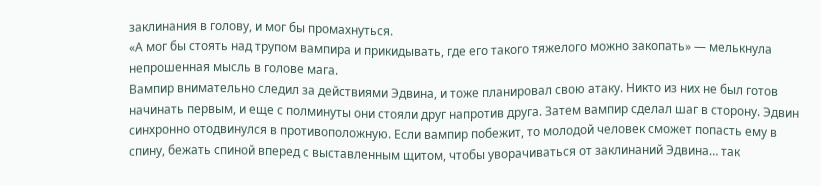заклинания в голову, и мог бы промахнуться.
«А мог бы стоять над трупом вампира и прикидывать, где его такого тяжелого можно закопать» — мелькнула непрошенная мысль в голове мага.
Вампир внимательно следил за действиями Эдвина, и тоже планировал свою атаку. Никто из них не был готов начинать первым, и еще с полминуты они стояли друг напротив друга. Затем вампир сделал шаг в сторону. Эдвин синхронно отодвинулся в противоположную. Если вампир побежит, то молодой человек сможет попасть ему в спину, бежать спиной вперед с выставленным щитом, чтобы уворачиваться от заклинаний Эдвина… так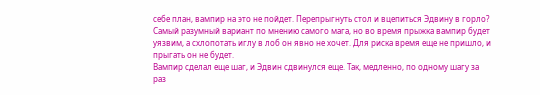себе план, вампир на это не пойдет. Перепрыгнуть стол и вцепиться Эдвину в горло? Самый разумный вариант по мнению самого мага, но во время прыжка вампир будет уязвим, а схлопотать иглу в лоб он явно не хочет. Для риска время еще не пришло, и прыгать он не будет.
Вампир сделал еще шаг, и Эдвин сдвинулся еще. Так, медленно, по одному шагу за раз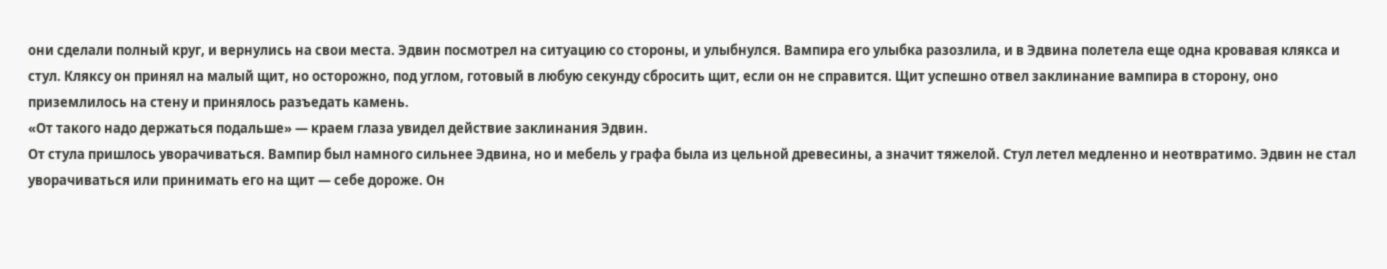они сделали полный круг, и вернулись на свои места. Эдвин посмотрел на ситуацию со стороны, и улыбнулся. Вампира его улыбка разозлила, и в Эдвина полетела еще одна кровавая клякса и стул. Кляксу он принял на малый щит, но осторожно, под углом, готовый в любую секунду сбросить щит, если он не справится. Щит успешно отвел заклинание вампира в сторону, оно приземлилось на стену и принялось разъедать камень.
«От такого надо держаться подальше» — краем глаза увидел действие заклинания Эдвин.
От стула пришлось уворачиваться. Вампир был намного сильнее Эдвина, но и мебель у графа была из цельной древесины, а значит тяжелой. Стул летел медленно и неотвратимо. Эдвин не стал уворачиваться или принимать его на щит — себе дороже. Он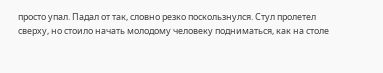просто упал. Падал от так, словно резко поскользнулся. Стул пролетел сверху, но стоило начать молодому человеку подниматься, как на столе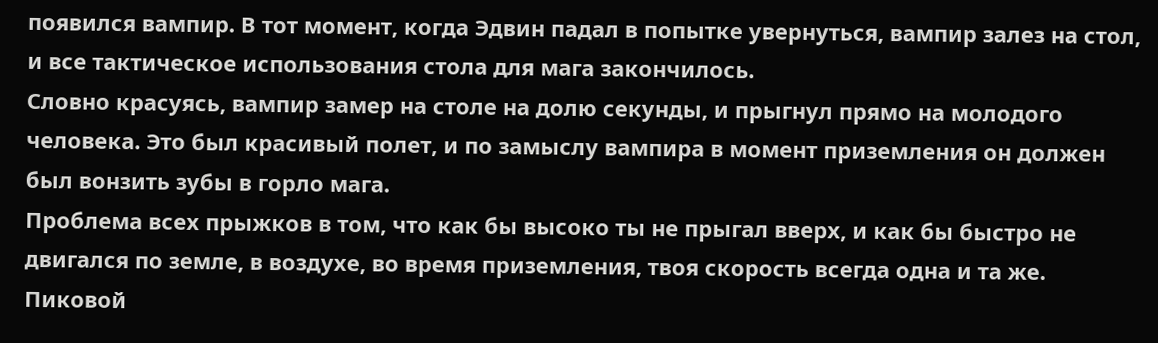появился вампир. В тот момент, когда Эдвин падал в попытке увернуться, вампир залез на стол, и все тактическое использования стола для мага закончилось.
Словно красуясь, вампир замер на столе на долю секунды, и прыгнул прямо на молодого человека. Это был красивый полет, и по замыслу вампира в момент приземления он должен был вонзить зубы в горло мага.
Проблема всех прыжков в том, что как бы высоко ты не прыгал вверх, и как бы быстро не двигался по земле, в воздухе, во время приземления, твоя скорость всегда одна и та же. Пиковой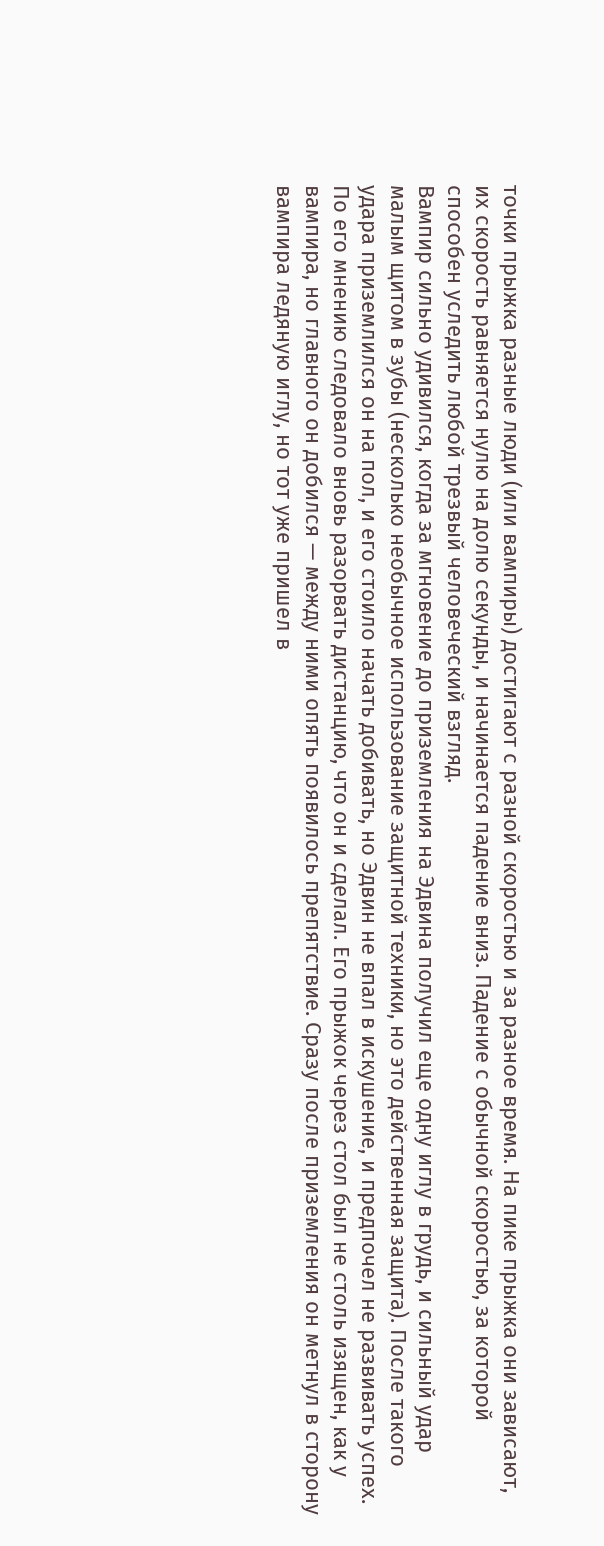точки прыжка разные люди (или вампиры) достигают с разной скоростью и за разное время. На пике прыжка они зависают, их скорость равняется нулю на долю секунды, и начинается падение вниз. Падение с обычной скоростью, за которой способен уследить любой трезвый человеческий взгляд.
Вампир сильно удивился, когда за мгновение до приземления на Эдвина получил еще одну иглу в грудь, и сильный удар малым щитом в зубы (несколько необычное использование защитной техники, но это действенная защита). После такого удара приземлился он на пол, и его стоило начать добивать, но Эдвин не впал в искушение, и предпочел не развивать успех. По его мнению следовало вновь разорвать дистанцию, что он и сделал. Его прыжок через стол был не столь изящен, как у вампира, но главного он добился — между ними опять появилось препятствие. Сразу после приземления он метнул в сторону вампира ледяную иглу, но тот уже пришел в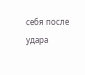себя после удара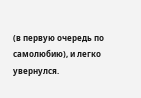(в первую очередь по самолюбию), и легко увернулся.